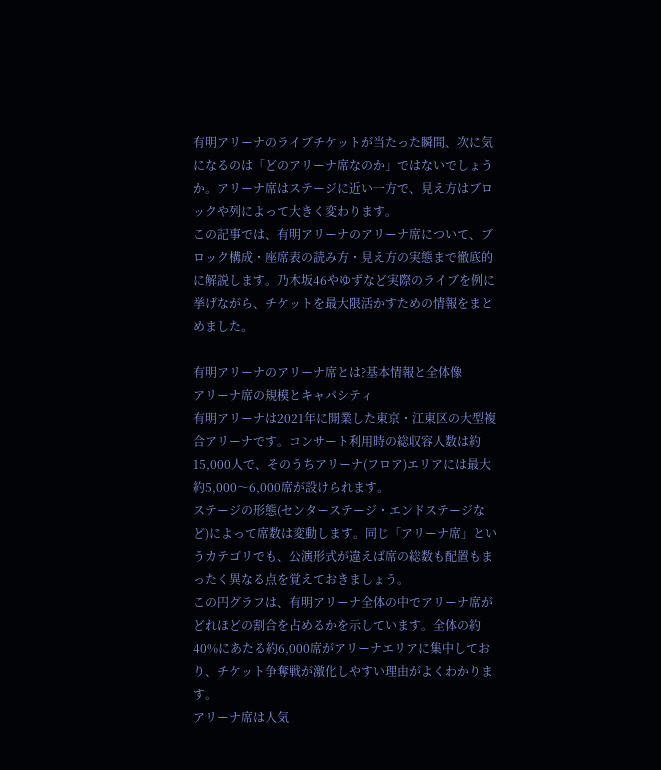有明アリーナのライブチケットが当たった瞬間、次に気になるのは「どのアリーナ席なのか」ではないでしょうか。アリーナ席はステージに近い一方で、見え方はブロックや列によって大きく変わります。
この記事では、有明アリーナのアリーナ席について、ブロック構成・座席表の読み方・見え方の実態まで徹底的に解説します。乃木坂46やゆずなど実際のライブを例に挙げながら、チケットを最大限活かすための情報をまとめました。

有明アリーナのアリーナ席とは?基本情報と全体像
アリーナ席の規模とキャパシティ
有明アリーナは2021年に開業した東京・江東区の大型複合アリーナです。コンサート利用時の総収容人数は約15,000人で、そのうちアリーナ(フロア)エリアには最大約5,000〜6,000席が設けられます。
ステージの形態(センターステージ・エンドステージなど)によって席数は変動します。同じ「アリーナ席」というカテゴリでも、公演形式が違えば席の総数も配置もまったく異なる点を覚えておきましょう。
この円グラフは、有明アリーナ全体の中でアリーナ席がどれほどの割合を占めるかを示しています。全体の約40%にあたる約6,000席がアリーナエリアに集中しており、チケット争奪戦が激化しやすい理由がよくわかります。
アリーナ席は人気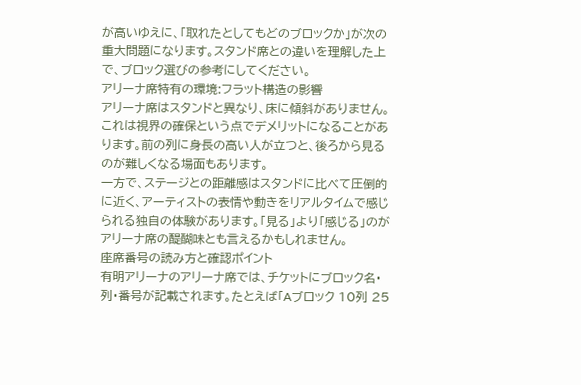が高いゆえに、「取れたとしてもどのブロックか」が次の重大問題になります。スタンド席との違いを理解した上で、ブロック選びの参考にしてください。
アリーナ席特有の環境:フラット構造の影響
アリーナ席はスタンドと異なり、床に傾斜がありません。これは視界の確保という点でデメリットになることがあります。前の列に身長の高い人が立つと、後ろから見るのが難しくなる場面もあります。
一方で、ステージとの距離感はスタンドに比べて圧倒的に近く、アーティストの表情や動きをリアルタイムで感じられる独自の体験があります。「見る」より「感じる」のがアリーナ席の醍醐味とも言えるかもしれません。
座席番号の読み方と確認ポイント
有明アリーナのアリーナ席では、チケットにブロック名・列・番号が記載されます。たとえば「Aブロック 10列 25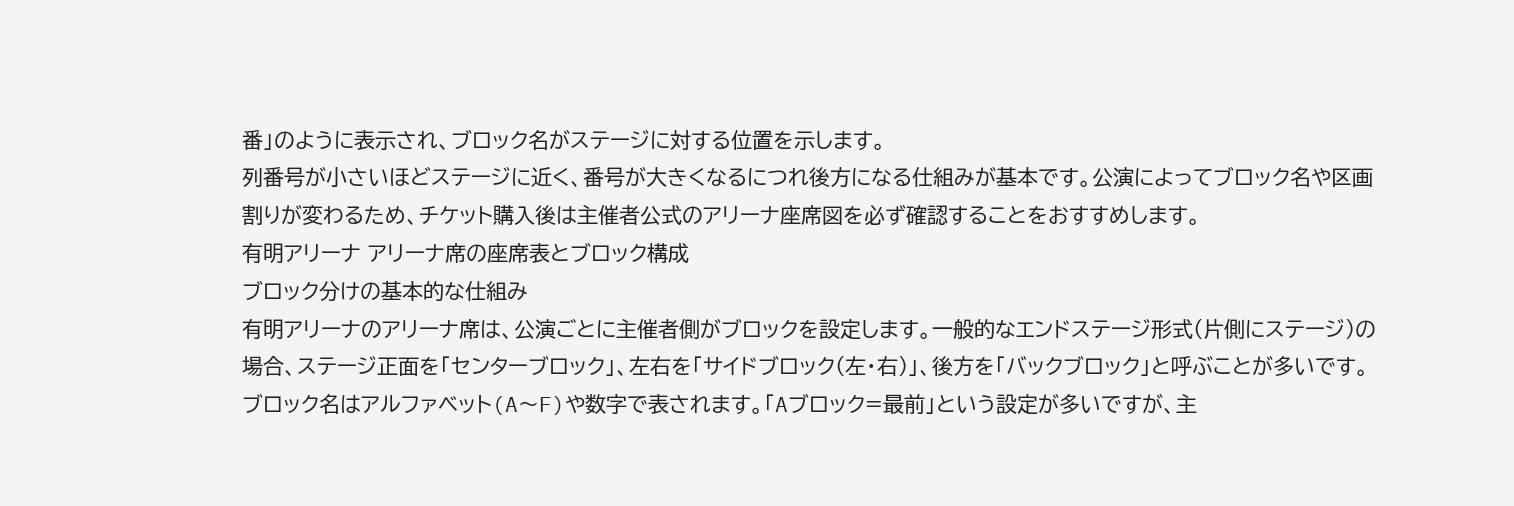番」のように表示され、ブロック名がステージに対する位置を示します。
列番号が小さいほどステージに近く、番号が大きくなるにつれ後方になる仕組みが基本です。公演によってブロック名や区画割りが変わるため、チケット購入後は主催者公式のアリーナ座席図を必ず確認することをおすすめします。
有明アリーナ アリーナ席の座席表とブロック構成
ブロック分けの基本的な仕組み
有明アリーナのアリーナ席は、公演ごとに主催者側がブロックを設定します。一般的なエンドステージ形式(片側にステージ)の場合、ステージ正面を「センターブロック」、左右を「サイドブロック(左・右)」、後方を「バックブロック」と呼ぶことが多いです。
ブロック名はアルファベット(A〜F)や数字で表されます。「Aブロック=最前」という設定が多いですが、主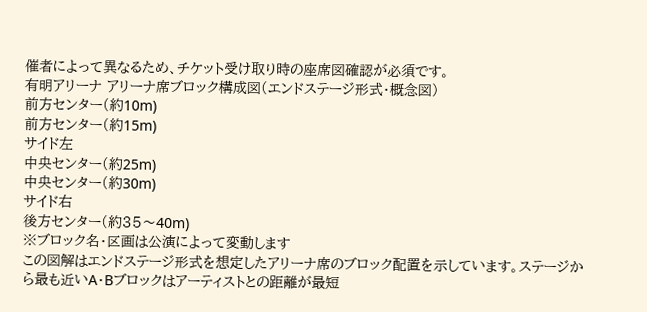催者によって異なるため、チケット受け取り時の座席図確認が必須です。
有明アリーナ アリーナ席ブロック構成図(エンドステージ形式・概念図)
前方センター(約10m)
前方センター(約15m)
サイド左
中央センター(約25m)
中央センター(約30m)
サイド右
後方センター(約35〜40m)
※ブロック名・区画は公演によって変動します
この図解はエンドステージ形式を想定したアリーナ席のブロック配置を示しています。ステージから最も近いA・Bブロックはアーティストとの距離が最短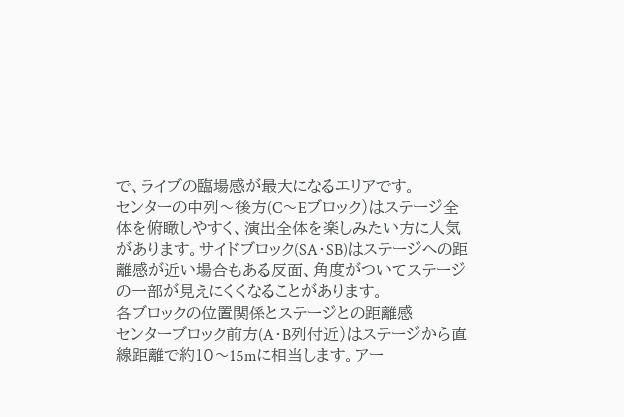で、ライブの臨場感が最大になるエリアです。
センターの中列〜後方(C〜Eブロック)はステージ全体を俯瞰しやすく、演出全体を楽しみたい方に人気があります。サイドブロック(SA・SB)はステージへの距離感が近い場合もある反面、角度がついてステージの一部が見えにくくなることがあります。
各ブロックの位置関係とステージとの距離感
センターブロック前方(A・B列付近)はステージから直線距離で約10〜15mに相当します。アー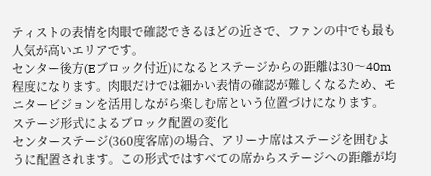ティストの表情を肉眼で確認できるほどの近さで、ファンの中でも最も人気が高いエリアです。
センター後方(Eブロック付近)になるとステージからの距離は30〜40m程度になります。肉眼だけでは細かい表情の確認が難しくなるため、モニタービジョンを活用しながら楽しむ席という位置づけになります。
ステージ形式によるブロック配置の変化
センターステージ(360度客席)の場合、アリーナ席はステージを囲むように配置されます。この形式ではすべての席からステージへの距離が均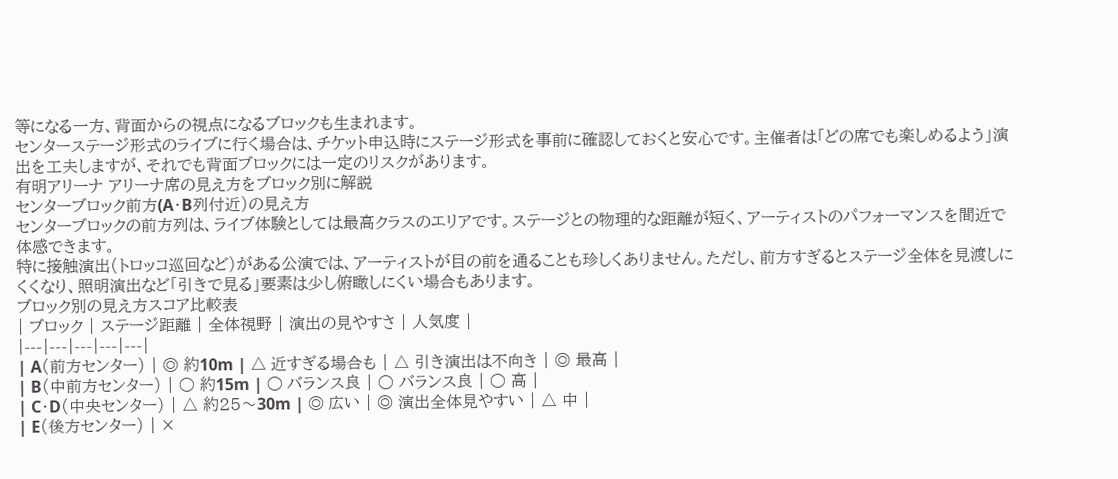等になる一方、背面からの視点になるブロックも生まれます。
センターステージ形式のライブに行く場合は、チケット申込時にステージ形式を事前に確認しておくと安心です。主催者は「どの席でも楽しめるよう」演出を工夫しますが、それでも背面ブロックには一定のリスクがあります。
有明アリーナ アリーナ席の見え方をブロック別に解説
センターブロック前方(A・B列付近)の見え方
センターブロックの前方列は、ライブ体験としては最高クラスのエリアです。ステージとの物理的な距離が短く、アーティストのパフォーマンスを間近で体感できます。
特に接触演出(トロッコ巡回など)がある公演では、アーティストが目の前を通ることも珍しくありません。ただし、前方すぎるとステージ全体を見渡しにくくなり、照明演出など「引きで見る」要素は少し俯瞰しにくい場合もあります。
ブロック別の見え方スコア比較表
| ブロック | ステージ距離 | 全体視野 | 演出の見やすさ | 人気度 |
|---|---|---|---|---|
| A(前方センター) | ◎ 約10m | △ 近すぎる場合も | △ 引き演出は不向き | ◎ 最高 |
| B(中前方センター) | ○ 約15m | ○ バランス良 | ○ バランス良 | ○ 高 |
| C・D(中央センター) | △ 約25〜30m | ◎ 広い | ◎ 演出全体見やすい | △ 中 |
| E(後方センター) | ×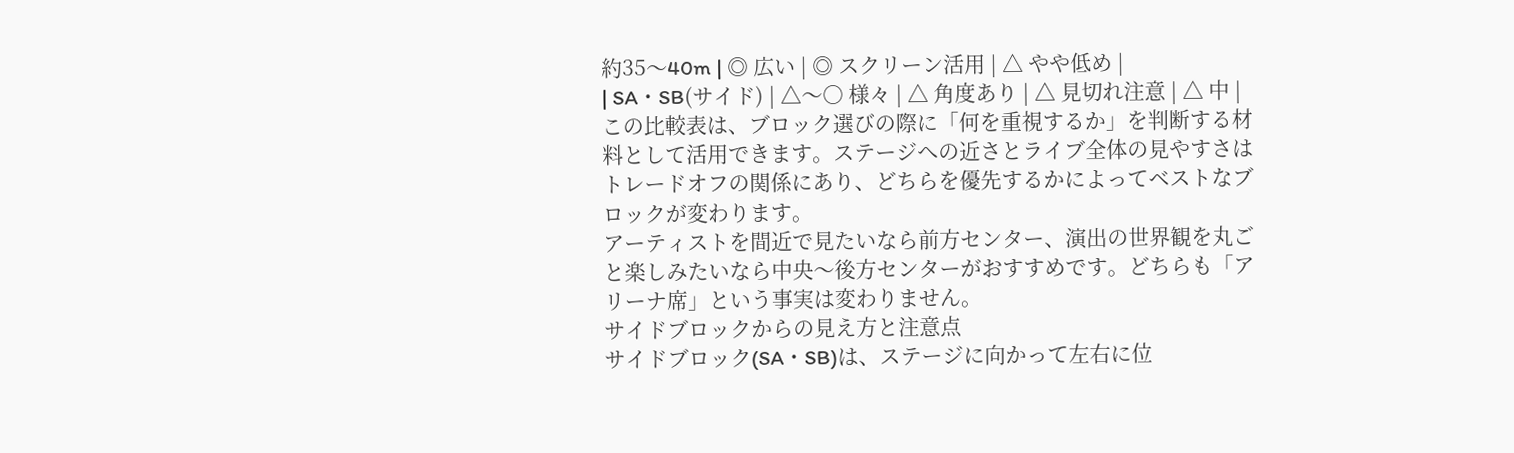約35〜40m | ◎ 広い | ◎ スクリーン活用 | △ やや低め |
| SA・SB(サイド) | △〜○ 様々 | △ 角度あり | △ 見切れ注意 | △ 中 |
この比較表は、ブロック選びの際に「何を重視するか」を判断する材料として活用できます。ステージへの近さとライブ全体の見やすさはトレードオフの関係にあり、どちらを優先するかによってベストなブロックが変わります。
アーティストを間近で見たいなら前方センター、演出の世界観を丸ごと楽しみたいなら中央〜後方センターがおすすめです。どちらも「アリーナ席」という事実は変わりません。
サイドブロックからの見え方と注意点
サイドブロック(SA・SB)は、ステージに向かって左右に位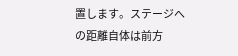置します。ステージへの距離自体は前方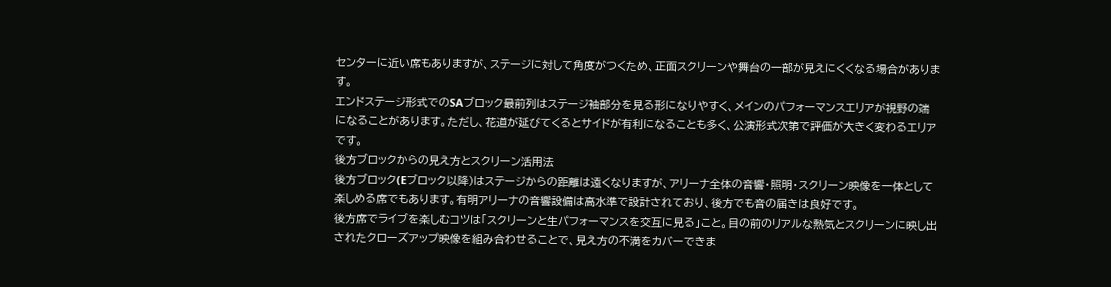センターに近い席もありますが、ステージに対して角度がつくため、正面スクリーンや舞台の一部が見えにくくなる場合があります。
エンドステージ形式でのSAブロック最前列はステージ袖部分を見る形になりやすく、メインのパフォーマンスエリアが視野の端になることがあります。ただし、花道が延びてくるとサイドが有利になることも多く、公演形式次第で評価が大きく変わるエリアです。
後方ブロックからの見え方とスクリーン活用法
後方ブロック(Eブロック以降)はステージからの距離は遠くなりますが、アリーナ全体の音響・照明・スクリーン映像を一体として楽しめる席でもあります。有明アリーナの音響設備は高水準で設計されており、後方でも音の届きは良好です。
後方席でライブを楽しむコツは「スクリーンと生パフォーマンスを交互に見る」こと。目の前のリアルな熱気とスクリーンに映し出されたクローズアップ映像を組み合わせることで、見え方の不満をカバーできま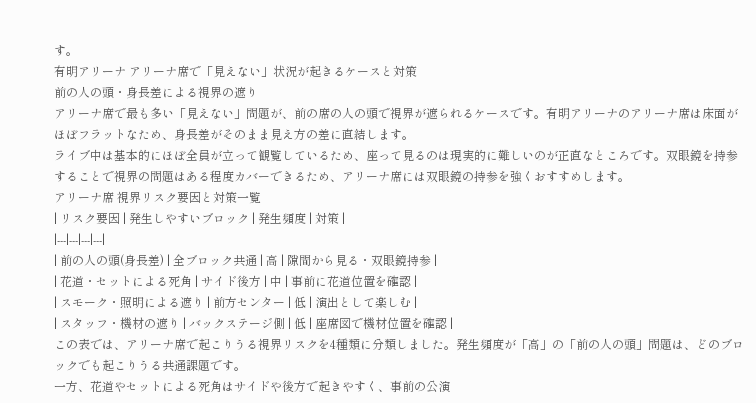す。
有明アリーナ アリーナ席で「見えない」状況が起きるケースと対策
前の人の頭・身長差による視界の遮り
アリーナ席で最も多い「見えない」問題が、前の席の人の頭で視界が遮られるケースです。有明アリーナのアリーナ席は床面がほぼフラットなため、身長差がそのまま見え方の差に直結します。
ライブ中は基本的にほぼ全員が立って観覧しているため、座って見るのは現実的に難しいのが正直なところです。双眼鏡を持参することで視界の問題はある程度カバーできるため、アリーナ席には双眼鏡の持参を強くおすすめします。
アリーナ席 視界リスク要因と対策一覧
| リスク要因 | 発生しやすいブロック | 発生頻度 | 対策 |
|---|---|---|---|
| 前の人の頭(身長差) | 全ブロック共通 | 高 | 隙間から見る・双眼鏡持参 |
| 花道・セットによる死角 | サイド後方 | 中 | 事前に花道位置を確認 |
| スモーク・照明による遮り | 前方センター | 低 | 演出として楽しむ |
| スタッフ・機材の遮り | バックステージ側 | 低 | 座席図で機材位置を確認 |
この表では、アリーナ席で起こりうる視界リスクを4種類に分類しました。発生頻度が「高」の「前の人の頭」問題は、どのブロックでも起こりうる共通課題です。
一方、花道やセットによる死角はサイドや後方で起きやすく、事前の公演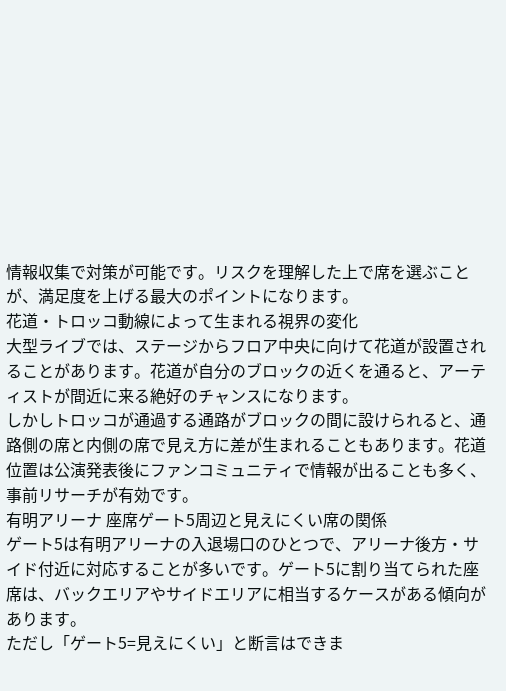情報収集で対策が可能です。リスクを理解した上で席を選ぶことが、満足度を上げる最大のポイントになります。
花道・トロッコ動線によって生まれる視界の変化
大型ライブでは、ステージからフロア中央に向けて花道が設置されることがあります。花道が自分のブロックの近くを通ると、アーティストが間近に来る絶好のチャンスになります。
しかしトロッコが通過する通路がブロックの間に設けられると、通路側の席と内側の席で見え方に差が生まれることもあります。花道位置は公演発表後にファンコミュニティで情報が出ることも多く、事前リサーチが有効です。
有明アリーナ 座席ゲート5周辺と見えにくい席の関係
ゲート5は有明アリーナの入退場口のひとつで、アリーナ後方・サイド付近に対応することが多いです。ゲート5に割り当てられた座席は、バックエリアやサイドエリアに相当するケースがある傾向があります。
ただし「ゲート5=見えにくい」と断言はできま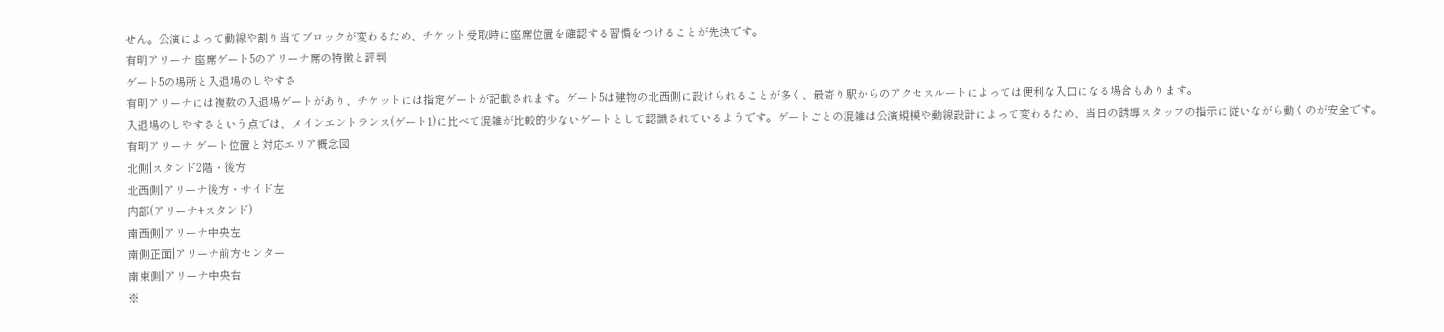せん。公演によって動線や割り当てブロックが変わるため、チケット受取時に座席位置を確認する習慣をつけることが先決です。
有明アリーナ 座席ゲート5のアリーナ席の特徴と評判
ゲート5の場所と入退場のしやすさ
有明アリーナには複数の入退場ゲートがあり、チケットには指定ゲートが記載されます。ゲート5は建物の北西側に設けられることが多く、最寄り駅からのアクセスルートによっては便利な入口になる場合もあります。
入退場のしやすさという点では、メインエントランス(ゲート1)に比べて混雑が比較的少ないゲートとして認識されているようです。ゲートごとの混雑は公演規模や動線設計によって変わるため、当日の誘導スタッフの指示に従いながら動くのが安全です。
有明アリーナ ゲート位置と対応エリア概念図
北側|スタンド2階・後方
北西側|アリーナ後方・サイド左
内部(アリーナ+スタンド)
南西側|アリーナ中央左
南側正面|アリーナ前方センター
南東側|アリーナ中央右
※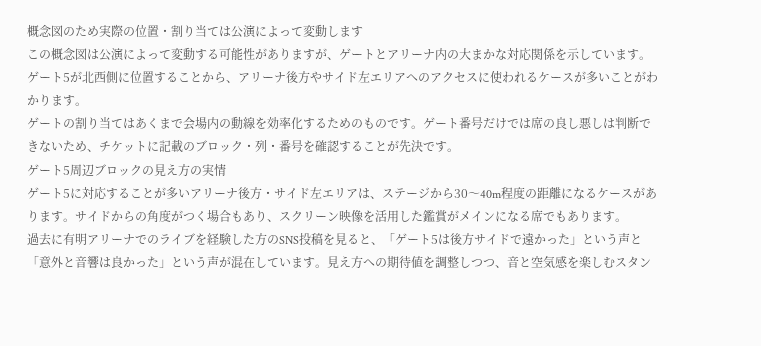概念図のため実際の位置・割り当ては公演によって変動します
この概念図は公演によって変動する可能性がありますが、ゲートとアリーナ内の大まかな対応関係を示しています。ゲート5が北西側に位置することから、アリーナ後方やサイド左エリアへのアクセスに使われるケースが多いことがわかります。
ゲートの割り当てはあくまで会場内の動線を効率化するためのものです。ゲート番号だけでは席の良し悪しは判断できないため、チケットに記載のブロック・列・番号を確認することが先決です。
ゲート5周辺ブロックの見え方の実情
ゲート5に対応することが多いアリーナ後方・サイド左エリアは、ステージから30〜40m程度の距離になるケースがあります。サイドからの角度がつく場合もあり、スクリーン映像を活用した鑑賞がメインになる席でもあります。
過去に有明アリーナでのライブを経験した方のSNS投稿を見ると、「ゲート5は後方サイドで遠かった」という声と「意外と音響は良かった」という声が混在しています。見え方への期待値を調整しつつ、音と空気感を楽しむスタン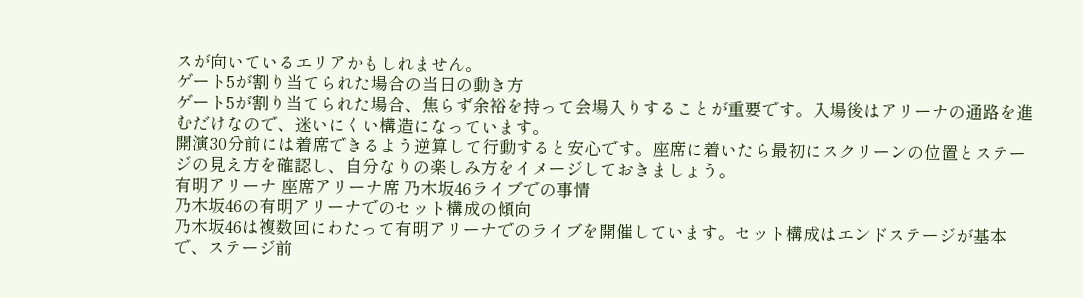スが向いているエリアかもしれません。
ゲート5が割り当てられた場合の当日の動き方
ゲート5が割り当てられた場合、焦らず余裕を持って会場入りすることが重要です。入場後はアリーナの通路を進むだけなので、迷いにくい構造になっています。
開演30分前には着席できるよう逆算して行動すると安心です。座席に着いたら最初にスクリーンの位置とステージの見え方を確認し、自分なりの楽しみ方をイメージしておきましょう。
有明アリーナ 座席アリーナ席 乃木坂46ライブでの事情
乃木坂46の有明アリーナでのセット構成の傾向
乃木坂46は複数回にわたって有明アリーナでのライブを開催しています。セット構成はエンドステージが基本で、ステージ前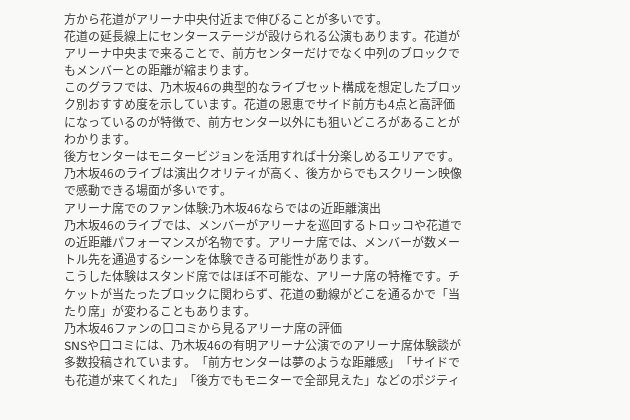方から花道がアリーナ中央付近まで伸びることが多いです。
花道の延長線上にセンターステージが設けられる公演もあります。花道がアリーナ中央まで来ることで、前方センターだけでなく中列のブロックでもメンバーとの距離が縮まります。
このグラフでは、乃木坂46の典型的なライブセット構成を想定したブロック別おすすめ度を示しています。花道の恩恵でサイド前方も4点と高評価になっているのが特徴で、前方センター以外にも狙いどころがあることがわかります。
後方センターはモニタービジョンを活用すれば十分楽しめるエリアです。乃木坂46のライブは演出クオリティが高く、後方からでもスクリーン映像で感動できる場面が多いです。
アリーナ席でのファン体験:乃木坂46ならではの近距離演出
乃木坂46のライブでは、メンバーがアリーナを巡回するトロッコや花道での近距離パフォーマンスが名物です。アリーナ席では、メンバーが数メートル先を通過するシーンを体験できる可能性があります。
こうした体験はスタンド席ではほぼ不可能な、アリーナ席の特権です。チケットが当たったブロックに関わらず、花道の動線がどこを通るかで「当たり席」が変わることもあります。
乃木坂46ファンの口コミから見るアリーナ席の評価
SNSや口コミには、乃木坂46の有明アリーナ公演でのアリーナ席体験談が多数投稿されています。「前方センターは夢のような距離感」「サイドでも花道が来てくれた」「後方でもモニターで全部見えた」などのポジティ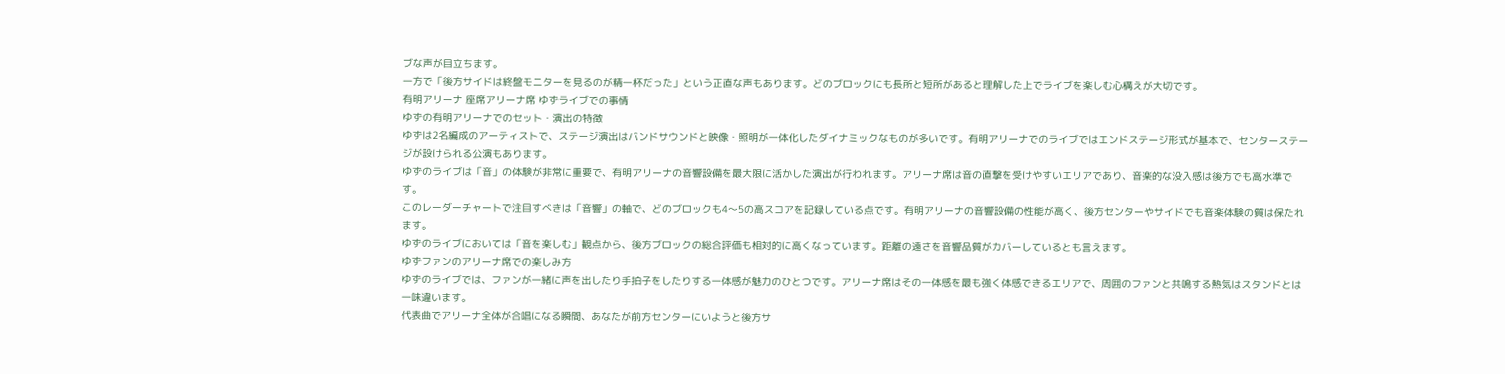ブな声が目立ちます。
一方で「後方サイドは終盤モニターを見るのが精一杯だった」という正直な声もあります。どのブロックにも長所と短所があると理解した上でライブを楽しむ心構えが大切です。
有明アリーナ 座席アリーナ席 ゆずライブでの事情
ゆずの有明アリーナでのセット・演出の特徴
ゆずは2名編成のアーティストで、ステージ演出はバンドサウンドと映像・照明が一体化したダイナミックなものが多いです。有明アリーナでのライブではエンドステージ形式が基本で、センターステージが設けられる公演もあります。
ゆずのライブは「音」の体験が非常に重要で、有明アリーナの音響設備を最大限に活かした演出が行われます。アリーナ席は音の直撃を受けやすいエリアであり、音楽的な没入感は後方でも高水準です。
このレーダーチャートで注目すべきは「音響」の軸で、どのブロックも4〜5の高スコアを記録している点です。有明アリーナの音響設備の性能が高く、後方センターやサイドでも音楽体験の質は保たれます。
ゆずのライブにおいては「音を楽しむ」観点から、後方ブロックの総合評価も相対的に高くなっています。距離の遠さを音響品質がカバーしているとも言えます。
ゆずファンのアリーナ席での楽しみ方
ゆずのライブでは、ファンが一緒に声を出したり手拍子をしたりする一体感が魅力のひとつです。アリーナ席はその一体感を最も強く体感できるエリアで、周囲のファンと共鳴する熱気はスタンドとは一味違います。
代表曲でアリーナ全体が合唱になる瞬間、あなたが前方センターにいようと後方サ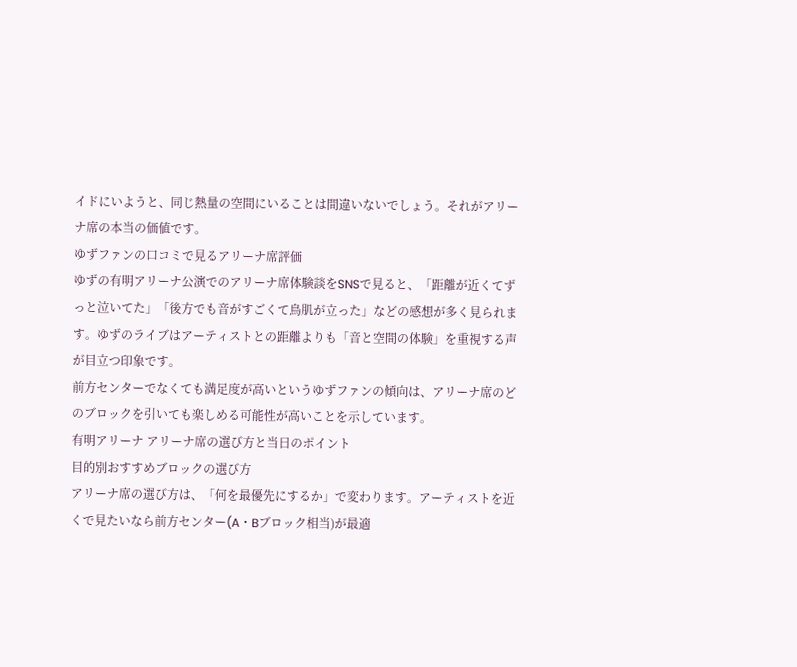イドにいようと、同じ熱量の空間にいることは間違いないでしょう。それがアリーナ席の本当の価値です。
ゆずファンの口コミで見るアリーナ席評価
ゆずの有明アリーナ公演でのアリーナ席体験談をSNSで見ると、「距離が近くてずっと泣いてた」「後方でも音がすごくて鳥肌が立った」などの感想が多く見られます。ゆずのライブはアーティストとの距離よりも「音と空間の体験」を重視する声が目立つ印象です。
前方センターでなくても満足度が高いというゆずファンの傾向は、アリーナ席のどのブロックを引いても楽しめる可能性が高いことを示しています。
有明アリーナ アリーナ席の選び方と当日のポイント
目的別おすすめブロックの選び方
アリーナ席の選び方は、「何を最優先にするか」で変わります。アーティストを近くで見たいなら前方センター(A・Bブロック相当)が最適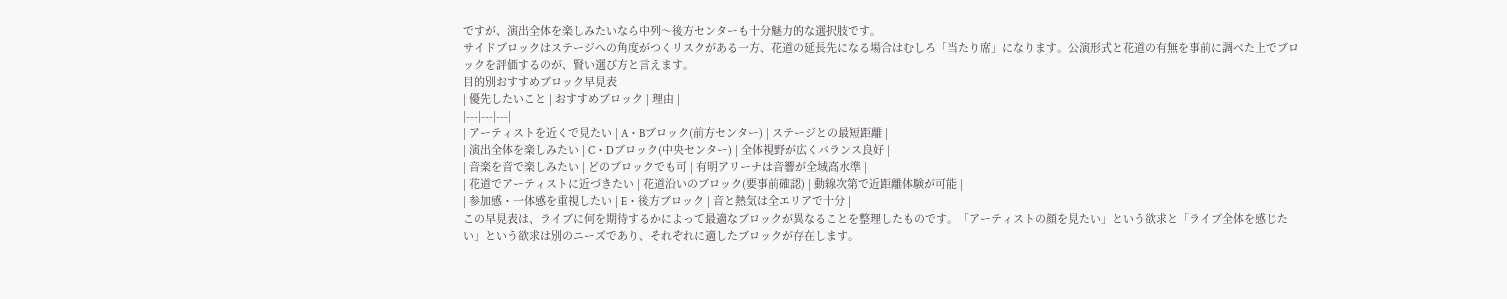ですが、演出全体を楽しみたいなら中列〜後方センターも十分魅力的な選択肢です。
サイドブロックはステージへの角度がつくリスクがある一方、花道の延長先になる場合はむしろ「当たり席」になります。公演形式と花道の有無を事前に調べた上でブロックを評価するのが、賢い選び方と言えます。
目的別おすすめブロック早見表
| 優先したいこと | おすすめブロック | 理由 |
|---|---|---|
| アーティストを近くで見たい | A・Bブロック(前方センター) | ステージとの最短距離 |
| 演出全体を楽しみたい | C・Dブロック(中央センター) | 全体視野が広くバランス良好 |
| 音楽を音で楽しみたい | どのブロックでも可 | 有明アリーナは音響が全域高水準 |
| 花道でアーティストに近づきたい | 花道沿いのブロック(要事前確認) | 動線次第で近距離体験が可能 |
| 参加感・一体感を重視したい | E・後方ブロック | 音と熱気は全エリアで十分 |
この早見表は、ライブに何を期待するかによって最適なブロックが異なることを整理したものです。「アーティストの顔を見たい」という欲求と「ライブ全体を感じたい」という欲求は別のニーズであり、それぞれに適したブロックが存在します。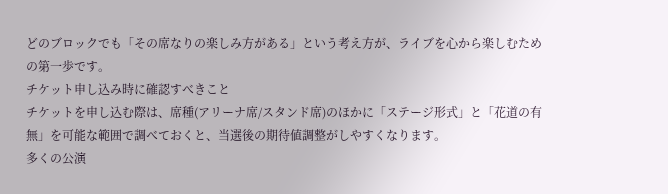どのブロックでも「その席なりの楽しみ方がある」という考え方が、ライブを心から楽しむための第一歩です。
チケット申し込み時に確認すべきこと
チケットを申し込む際は、席種(アリーナ席/スタンド席)のほかに「ステージ形式」と「花道の有無」を可能な範囲で調べておくと、当選後の期待値調整がしやすくなります。
多くの公演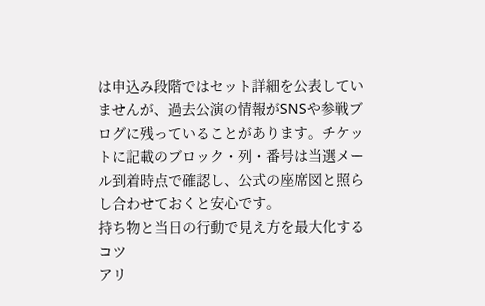は申込み段階ではセット詳細を公表していませんが、過去公演の情報がSNSや参戦ブログに残っていることがあります。チケットに記載のブロック・列・番号は当選メール到着時点で確認し、公式の座席図と照らし合わせておくと安心です。
持ち物と当日の行動で見え方を最大化するコツ
アリ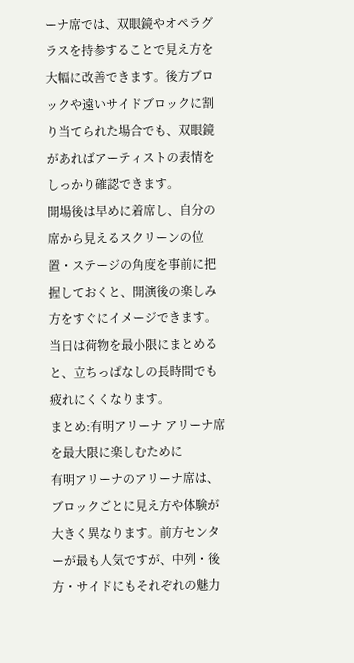ーナ席では、双眼鏡やオペラグラスを持参することで見え方を大幅に改善できます。後方ブロックや遠いサイドブロックに割り当てられた場合でも、双眼鏡があればアーティストの表情をしっかり確認できます。
開場後は早めに着席し、自分の席から見えるスクリーンの位置・ステージの角度を事前に把握しておくと、開演後の楽しみ方をすぐにイメージできます。当日は荷物を最小限にまとめると、立ちっぱなしの長時間でも疲れにくくなります。
まとめ:有明アリーナ アリーナ席を最大限に楽しむために
有明アリーナのアリーナ席は、ブロックごとに見え方や体験が大きく異なります。前方センターが最も人気ですが、中列・後方・サイドにもそれぞれの魅力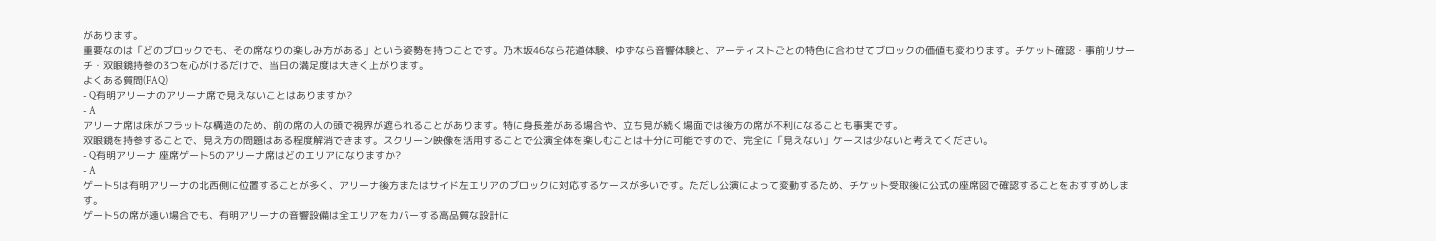があります。
重要なのは「どのブロックでも、その席なりの楽しみ方がある」という姿勢を持つことです。乃木坂46なら花道体験、ゆずなら音響体験と、アーティストごとの特色に合わせてブロックの価値も変わります。チケット確認・事前リサーチ・双眼鏡持参の3つを心がけるだけで、当日の満足度は大きく上がります。
よくある質問(FAQ)
- Q有明アリーナのアリーナ席で見えないことはありますか?
- A
アリーナ席は床がフラットな構造のため、前の席の人の頭で視界が遮られることがあります。特に身長差がある場合や、立ち見が続く場面では後方の席が不利になることも事実です。
双眼鏡を持参することで、見え方の問題はある程度解消できます。スクリーン映像を活用することで公演全体を楽しむことは十分に可能ですので、完全に「見えない」ケースは少ないと考えてください。
- Q有明アリーナ 座席ゲート5のアリーナ席はどのエリアになりますか?
- A
ゲート5は有明アリーナの北西側に位置することが多く、アリーナ後方またはサイド左エリアのブロックに対応するケースが多いです。ただし公演によって変動するため、チケット受取後に公式の座席図で確認することをおすすめします。
ゲート5の席が遠い場合でも、有明アリーナの音響設備は全エリアをカバーする高品質な設計に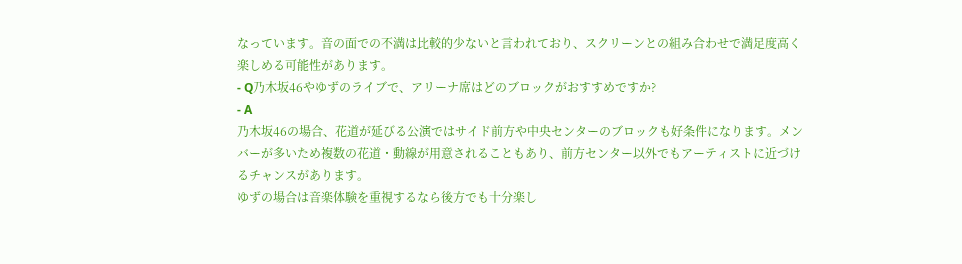なっています。音の面での不満は比較的少ないと言われており、スクリーンとの組み合わせで満足度高く楽しめる可能性があります。
- Q乃木坂46やゆずのライブで、アリーナ席はどのブロックがおすすめですか?
- A
乃木坂46の場合、花道が延びる公演ではサイド前方や中央センターのブロックも好条件になります。メンバーが多いため複数の花道・動線が用意されることもあり、前方センター以外でもアーティストに近づけるチャンスがあります。
ゆずの場合は音楽体験を重視するなら後方でも十分楽し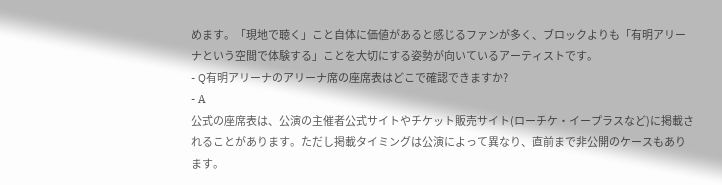めます。「現地で聴く」こと自体に価値があると感じるファンが多く、ブロックよりも「有明アリーナという空間で体験する」ことを大切にする姿勢が向いているアーティストです。
- Q有明アリーナのアリーナ席の座席表はどこで確認できますか?
- A
公式の座席表は、公演の主催者公式サイトやチケット販売サイト(ローチケ・イープラスなど)に掲載されることがあります。ただし掲載タイミングは公演によって異なり、直前まで非公開のケースもあります。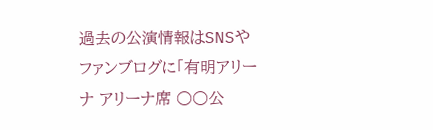過去の公演情報はSNSやファンブログに「有明アリーナ アリーナ席 ○○公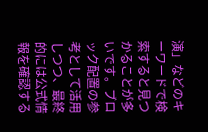演」などのキーワードで検索すると見つかることが多いです。ブロック配置の参考として活用しつつ、最終的には公式情報を確認する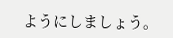ようにしましょう。